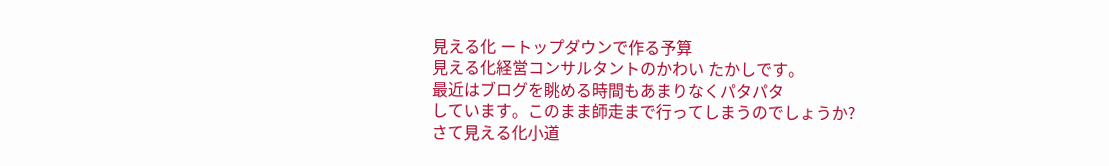見える化 ートップダウンで作る予算
見える化経営コンサルタントのかわい たかしです。
最近はブログを眺める時間もあまりなくパタパタ
しています。このまま師走まで行ってしまうのでしょうか?
さて見える化小道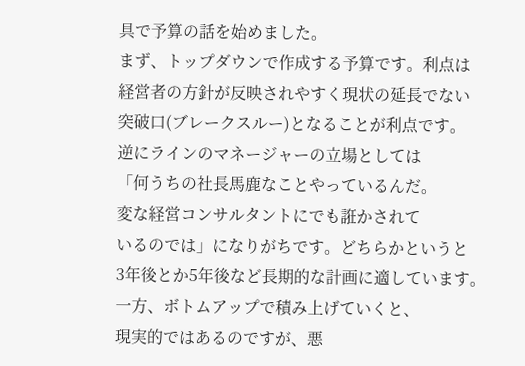具で予算の話を始めました。
まず、トップダウンで作成する予算です。利点は
経営者の方針が反映されやすく現状の延長でない
突破口(ブレークスルー)となることが利点です。
逆にラインのマネージャーの立場としては
「何うちの社長馬鹿なことやっているんだ。
変な経営コンサルタントにでも誑かされて
いるのでは」になりがちです。どちらかというと
3年後とか5年後など長期的な計画に適しています。
一方、ボトムアップで積み上げていくと、
現実的ではあるのですが、悪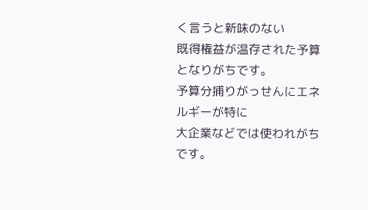く言うと新味のない
既得権益が温存された予算となりがちです。
予算分捕りがっせんにエネルギーが特に
大企業などでは使われがちです。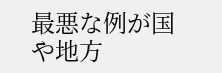最悪な例が国や地方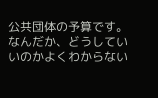公共団体の予算です。
なんだか、どうしていいのかよくわからない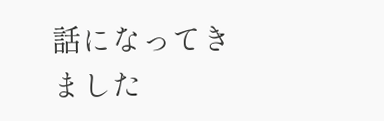話になってきました